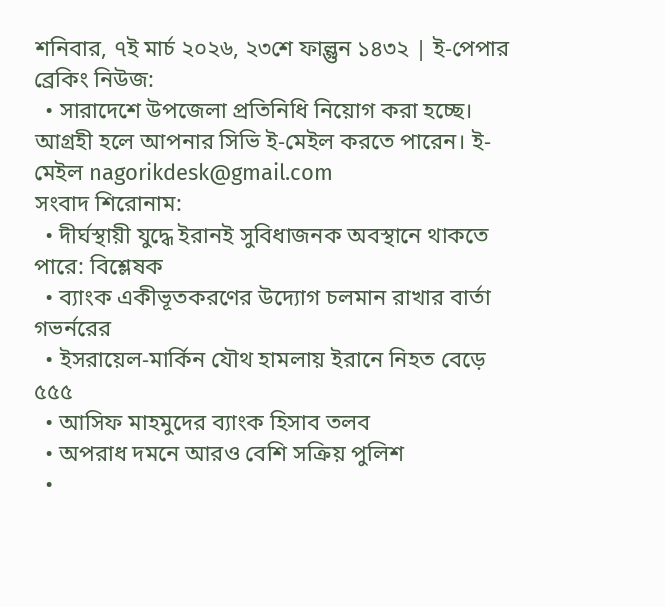শনিবার, ৭ই মার্চ ২০২৬, ২৩শে ফাল্গুন ১৪৩২ | ই-পেপার
ব্রেকিং নিউজ:
  • সারাদেশে উপজেলা প্রতিনিধি নিয়োগ করা হচ্ছে। আগ্রহী হলে আপনার সিভি ই-মেইল করতে পারেন। ই-মেইল nagorikdesk@gmail.com
সংবাদ শিরোনাম:
  • দীর্ঘস্থায়ী যুদ্ধে ইরানই সুবিধাজনক অবস্থানে থাকতে পারে: বিশ্লেষক
  • ব্যাংক একীভূতকরণের উদ্যোগ চলমান রাখার বার্তা গভর্নরের
  • ইসরায়েল-মার্কিন যৌথ হামলায় ইরানে নিহত বেড়ে ৫৫৫
  • আসিফ মাহমুদের ব্যাংক হিসাব তলব
  • অপরাধ দমনে আরও বেশি সক্রিয় পুলিশ
  •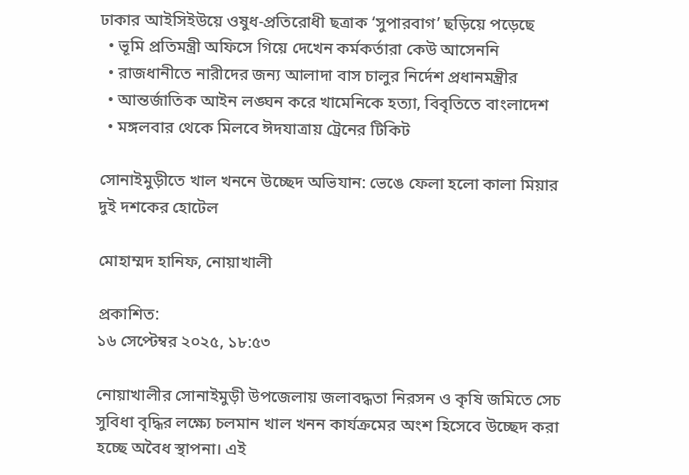ঢাকার আইসিইউয়ে ওষুধ-প্রতিরোধী ছত্রাক ‘সুপারবাগ’ ছড়িয়ে পড়েছে
  • ভূমি প্রতিমন্ত্রী অফিসে গিয়ে দেখেন কর্মকর্তারা কেউ আসেননি
  • রাজধানীতে নারীদের জন্য আলাদা বাস চালুর নির্দেশ প্রধানমন্ত্রীর
  • আন্তর্জাতিক আইন লঙ্ঘন করে খামেনিকে হত্যা, বিবৃতিতে বাংলাদেশ
  • মঙ্গলবার থেকে মিলবে ঈদযাত্রায় ট্রেনের টিকিট

সোনাইমুড়ীতে খাল খননে উচ্ছেদ অভিযান: ভেঙে ফেলা হলো কালা মিয়ার দুই দশকের হোটেল

মোহাম্মদ হানিফ, নোয়াখালী

প্রকাশিত:
১৬ সেপ্টেম্বর ২০২৫, ১৮:৫৩

নোয়াখালীর সোনাইমুড়ী উপজেলায় জলাবদ্ধতা নিরসন ও কৃষি জমিতে সেচ সুবিধা বৃদ্ধির লক্ষ্যে চলমান খাল খনন কার্যক্রমের অংশ হিসেবে উচ্ছেদ করা হচ্ছে অবৈধ স্থাপনা। এই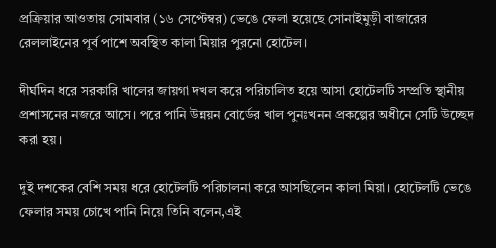প্রক্রিয়ার আওতায় সোমবার (১৬ সেপ্টেম্বর) ভেঙে ফেলা হয়েছে সোনাইমুড়ী বাজারের রেললাইনের পূর্ব পাশে অবস্থিত কালা মিয়ার পুরনো হোটেল।

দীর্ঘদিন ধরে সরকারি খালের জায়গা দখল করে পরিচালিত হয়ে আসা হোটেলটি সম্প্রতি স্থানীয় প্রশাসনের নজরে আসে। পরে পানি উন্নয়ন বোর্ডের খাল পুনঃখনন প্রকল্পের অধীনে সেটি উচ্ছেদ করা হয়।

দুই দশকের বেশি সময় ধরে হোটেলটি পরিচালনা করে আসছিলেন কালা মিয়া। হোটেলটি ভেঙে ফেলার সময় চোখে পানি নিয়ে তিনি বলেন,এই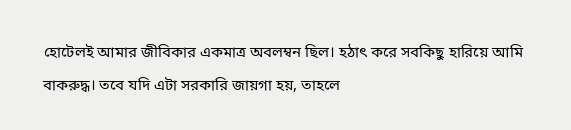হোটেলই আমার জীবিকার একমাত্র অবলম্বন ছিল। হঠাৎ করে সবকিছু হারিয়ে আমি বাকরুদ্ধ। তবে যদি এটা সরকারি জায়গা হয়, তাহলে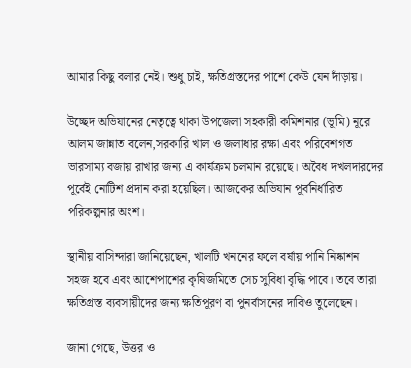আমার কিছু বলার নেই। শুধু চাই, ক্ষতিগ্রস্তদের পাশে কেউ যেন দাঁড়ায়।

উচ্ছেদ অভিযানের নেতৃত্বে থাকা উপজেলা সহকারী কমিশনার (ভূমি) নূরে আলম জান্নাত বলেন,সরকারি খাল ও জলাধার রক্ষা এবং পরিবেশগত ভারসাম্য বজায় রাখার জন্য এ কার্যক্রম চলমান রয়েছে। অবৈধ দখলদারদের পূর্বেই নোটিশ প্রদান করা হয়েছিল। আজকের অভিযান পূর্বনির্ধারিত পরিকল্পনার অংশ।

স্থানীয় বাসিন্দারা জানিয়েছেন, খালটি খননের ফলে বর্ষায় পানি নিষ্কাশন সহজ হবে এবং আশেপাশের কৃষিজমিতে সেচ সুবিধা বৃদ্ধি পাবে। তবে তারা ক্ষতিগ্রস্ত ব্যবসায়ীদের জন্য ক্ষতিপূরণ বা পুনর্বাসনের দাবিও তুলেছেন।

জানা গেছে, উত্তর ও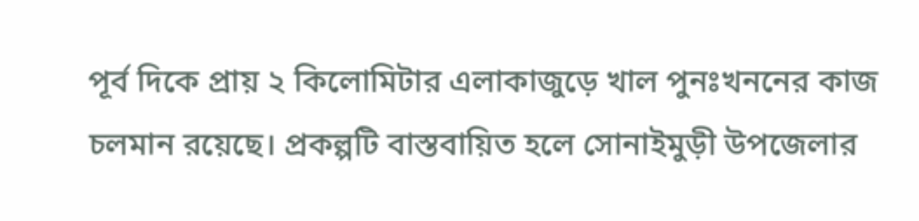পূর্ব দিকে প্রায় ২ কিলোমিটার এলাকাজুড়ে খাল পুনঃখননের কাজ চলমান রয়েছে। প্রকল্পটি বাস্তবায়িত হলে সোনাইমুড়ী উপজেলার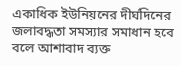একাধিক ইউনিয়নের দীর্ঘদিনের জলাবদ্ধতা সমস্যার সমাধান হবে বলে আশাবাদ ব্যক্ত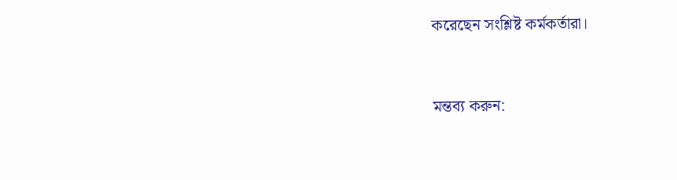করেছেন সংশ্লিষ্ট কর্মকর্তারা।


মন্তব্য করুন: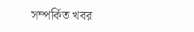সম্পর্কিত খবর